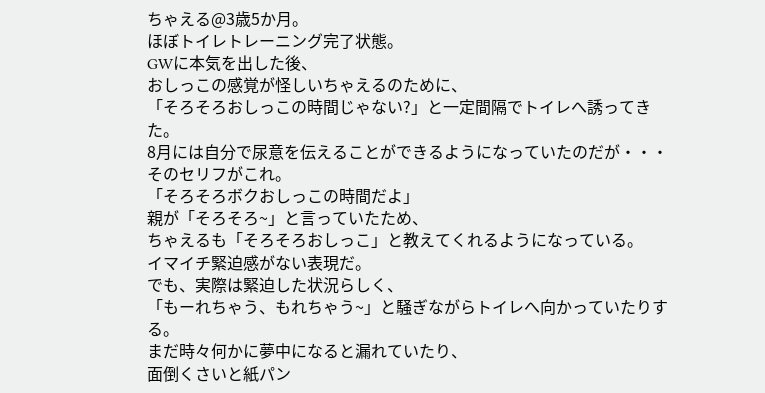ちゃえる@3歳5か月。
ほぼトイレトレーニング完了状態。
GWに本気を出した後、
おしっこの感覚が怪しいちゃえるのために、
「そろそろおしっこの時間じゃない?」と一定間隔でトイレへ誘ってきた。
8月には自分で尿意を伝えることができるようになっていたのだが・・・
そのセリフがこれ。
「そろそろボクおしっこの時間だよ」
親が「そろそろ~」と言っていたため、
ちゃえるも「そろそろおしっこ」と教えてくれるようになっている。
イマイチ緊迫感がない表現だ。
でも、実際は緊迫した状況らしく、
「もーれちゃう、もれちゃう~」と騒ぎながらトイレへ向かっていたりする。
まだ時々何かに夢中になると漏れていたり、
面倒くさいと紙パン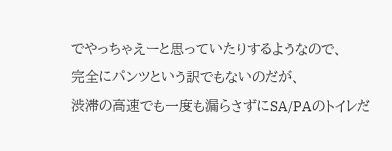でやっちゃえーと思っていたりするようなので、
完全にパンツという訳でもないのだが、
渋滞の高速でも一度も漏らさずにSA/PAのトイレだ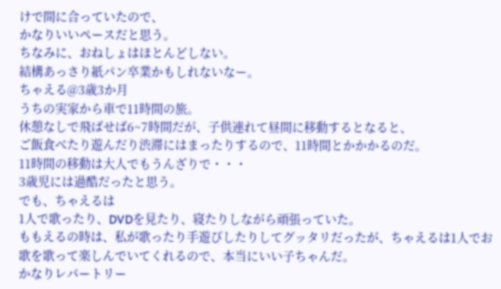けで間に合っていたので、
かなりいいペースだと思う。
ちなみに、おねしょはほとんどしない。
結構あっさり紙パン卒業かもしれないなー。
ちゃえる@3歳3か月
うちの実家から車で11時間の旅。
休憩なしで飛ばせば6~7時間だが、子供連れて昼間に移動するとなると、
ご飯食べたり遊んだり渋滞にはまったりするので、11時間とかかかるのだ。
11時間の移動は大人でもうんざりで・・・
3歳児には過酷だったと思う。
でも、ちゃえるは
1人で歌ったり、DVDを見たり、寝たりしながら頑張っていた。
ももえるの時は、私が歌ったり手遊びしたりしてグッタリだったが、ちゃえるは1人でお歌を歌って楽しんでいてくれるので、本当にいい子ちゃんだ。
かなりレパートリー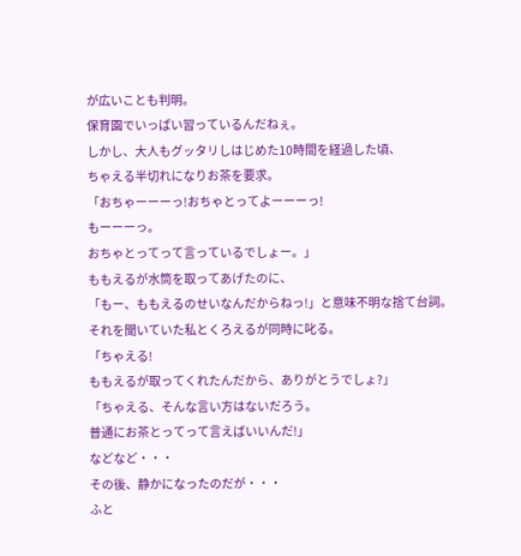が広いことも判明。
保育園でいっぱい習っているんだねぇ。
しかし、大人もグッタリしはじめた10時間を経過した頃、
ちゃえる半切れになりお茶を要求。
「おちゃーーーっ!おちゃとってよーーーっ!
もーーーっ。
おちゃとってって言っているでしょー。」
ももえるが水筒を取ってあげたのに、
「もー、ももえるのせいなんだからねっ!」と意味不明な捨て台詞。
それを聞いていた私とくろえるが同時に叱る。
「ちゃえる!
ももえるが取ってくれたんだから、ありがとうでしょ?」
「ちゃえる、そんな言い方はないだろう。
普通にお茶とってって言えばいいんだ!」
などなど・・・
その後、静かになったのだが・・・
ふと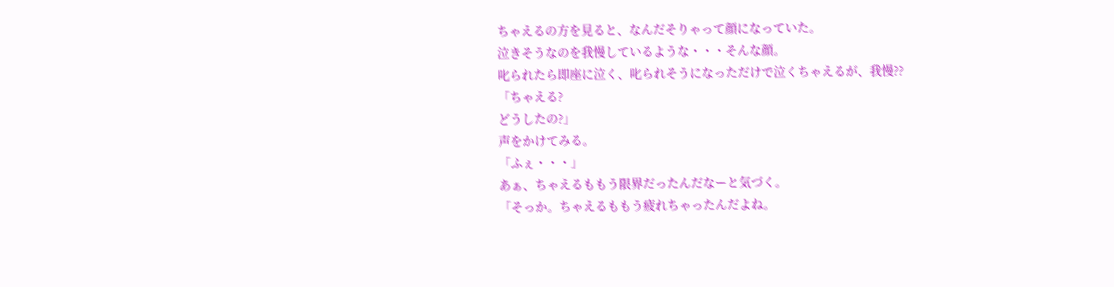ちゃえるの方を見ると、なんだそりゃって顔になっていた。
泣きそうなのを我慢しているような・・・そんな顔。
叱られたら即座に泣く、叱られそうになっただけで泣くちゃえるが、我慢??
「ちゃえる?
どうしたの?」
声をかけてみる。
「ふぇ・・・」
あぁ、ちゃえるももう限界だったんだなーと気づく。
「そっか。ちゃえるももう疲れちゃったんだよね。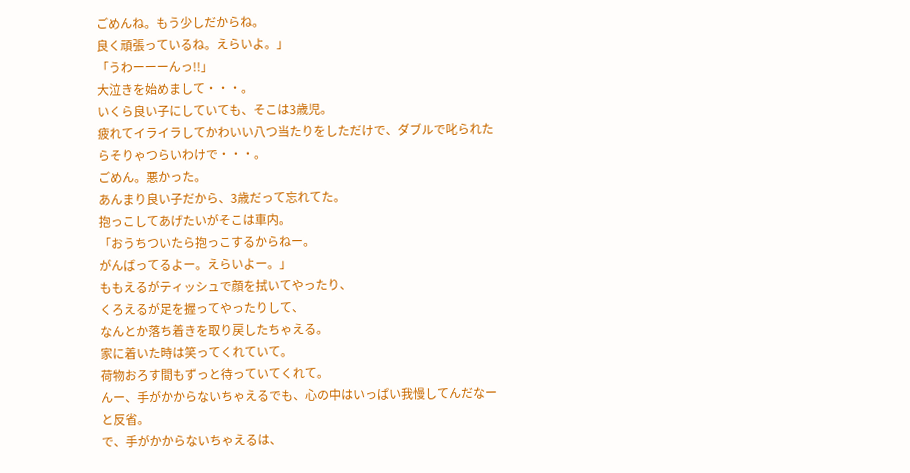ごめんね。もう少しだからね。
良く頑張っているね。えらいよ。」
「うわーーーんっ!!」
大泣きを始めまして・・・。
いくら良い子にしていても、そこは3歳児。
疲れてイライラしてかわいい八つ当たりをしただけで、ダブルで叱られたらそりゃつらいわけで・・・。
ごめん。悪かった。
あんまり良い子だから、3歳だって忘れてた。
抱っこしてあげたいがそこは車内。
「おうちついたら抱っこするからねー。
がんばってるよー。えらいよー。」
ももえるがティッシュで顔を拭いてやったり、
くろえるが足を握ってやったりして、
なんとか落ち着きを取り戻したちゃえる。
家に着いた時は笑ってくれていて。
荷物おろす間もずっと待っていてくれて。
んー、手がかからないちゃえるでも、心の中はいっぱい我慢してんだなーと反省。
で、手がかからないちゃえるは、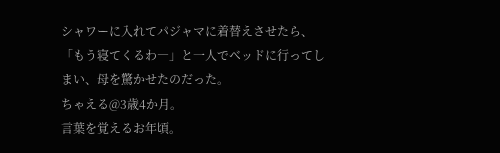シャワーに入れてパジャマに着替えさせたら、
「もう寝てくるわ―」と一人でベッドに行ってしまい、母を驚かせたのだった。
ちゃえる@3歳4か月。
言葉を覚えるお年頃。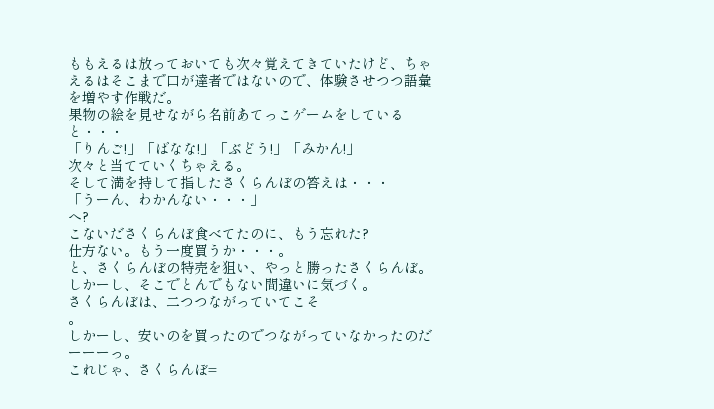ももえるは放っておいても次々覚えてきていたけど、ちゃえるはそこまで口が達者ではないので、体験させつつ語彙を増やす作戦だ。
果物の絵を見せながら名前あてっこゲームをしていると・・・
「りんご!」「ばなな!」「ぶどう!」「みかん!」
次々と当てていくちゃえる。
そして満を持して指したさくらんぼの答えは・・・
「うーん、わかんない・・・」
へ?
こないださくらんぼ食べてたのに、もう忘れた?
仕方ない。もう一度買うか・・・。
と、さくらんぼの特売を狙い、やっと勝ったさくらんぼ。
しかーし、そこでとんでもない間違いに気づく。
さくらんぼは、二つつながっていてこそ
。
しかーし、安いのを買ったのでつながっていなかったのだーーーっ。
これじゃ、さくらんぼ=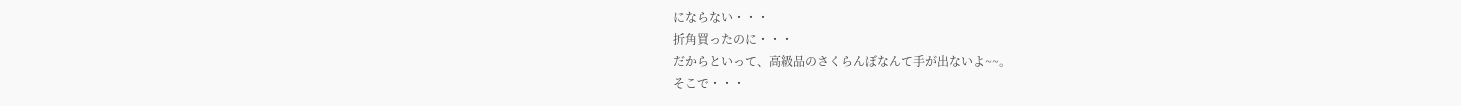にならない・・・
折角買ったのに・・・
だからといって、高級品のさくらんぼなんて手が出ないよ~~。
そこで・・・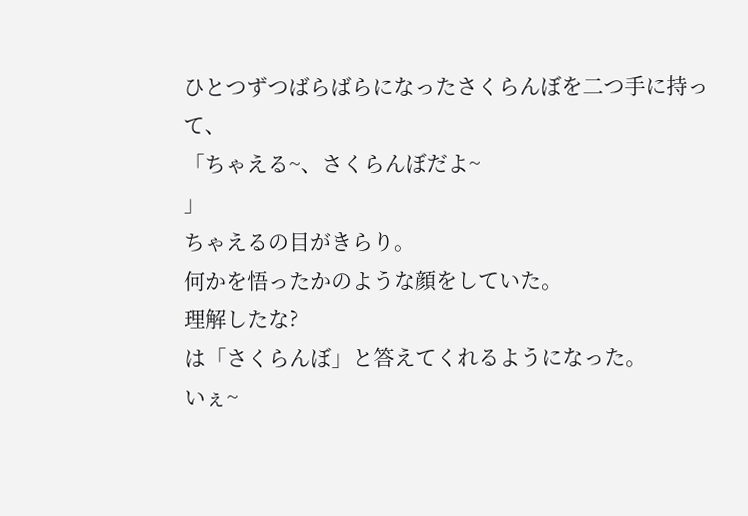ひとつずつばらばらになったさくらんぼを二つ手に持って、
「ちゃえる~、さくらんぼだよ~
」
ちゃえるの目がきらり。
何かを悟ったかのような顔をしていた。
理解したな?
は「さくらんぼ」と答えてくれるようになった。
いぇ~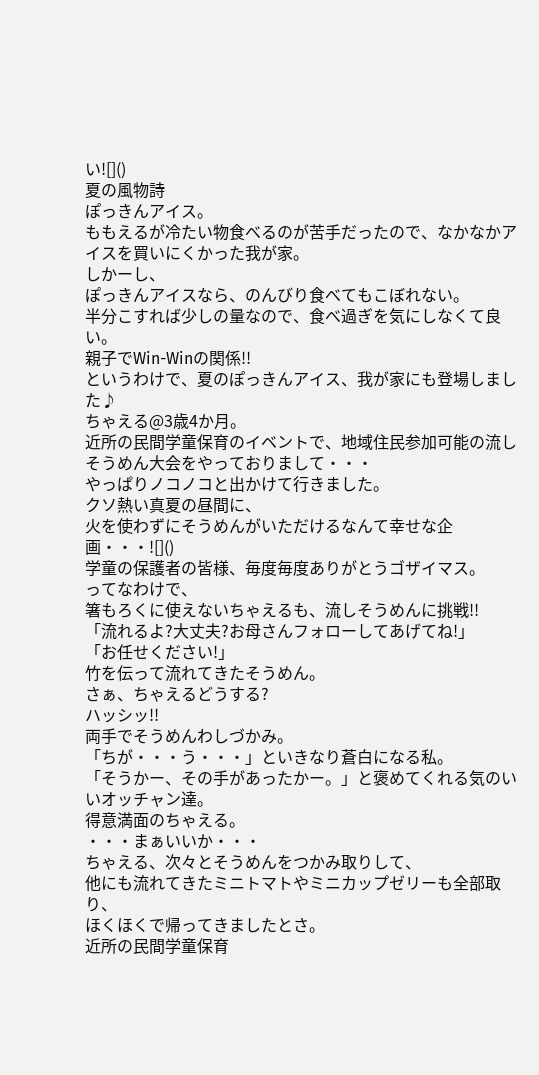い![]()
夏の風物詩
ぽっきんアイス。
ももえるが冷たい物食べるのが苦手だったので、なかなかアイスを買いにくかった我が家。
しかーし、
ぽっきんアイスなら、のんびり食べてもこぼれない。
半分こすれば少しの量なので、食べ過ぎを気にしなくて良い。
親子でWin-Winの関係!!
というわけで、夏のぽっきんアイス、我が家にも登場しました♪
ちゃえる@3歳4か月。
近所の民間学童保育のイベントで、地域住民参加可能の流しそうめん大会をやっておりまして・・・
やっぱりノコノコと出かけて行きました。
クソ熱い真夏の昼間に、
火を使わずにそうめんがいただけるなんて幸せな企画・・・![]()
学童の保護者の皆様、毎度毎度ありがとうゴザイマス。
ってなわけで、
箸もろくに使えないちゃえるも、流しそうめんに挑戦!!
「流れるよ?大丈夫?お母さんフォローしてあげてね!」
「お任せください!」
竹を伝って流れてきたそうめん。
さぁ、ちゃえるどうする?
ハッシッ!!
両手でそうめんわしづかみ。
「ちが・・・う・・・」といきなり蒼白になる私。
「そうかー、その手があったかー。」と褒めてくれる気のいいオッチャン達。
得意満面のちゃえる。
・・・まぁいいか・・・
ちゃえる、次々とそうめんをつかみ取りして、
他にも流れてきたミニトマトやミニカップゼリーも全部取り、
ほくほくで帰ってきましたとさ。
近所の民間学童保育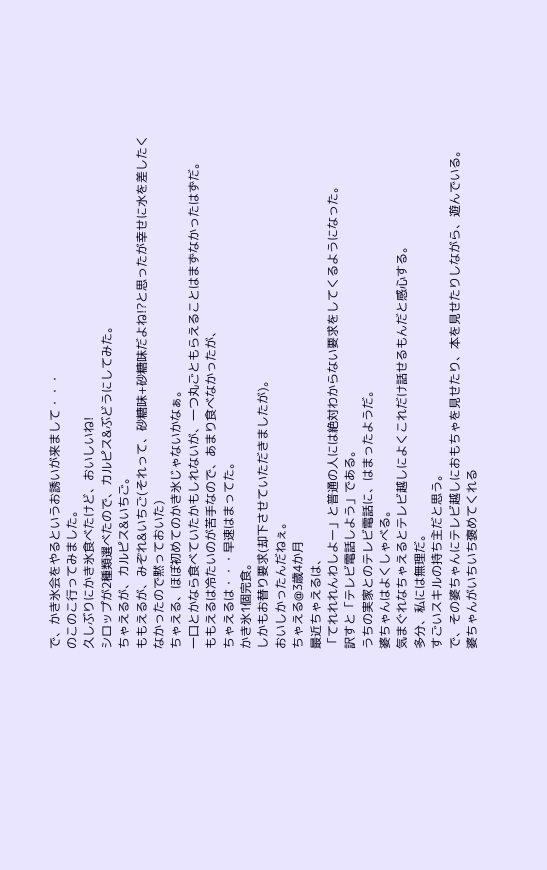で、かき氷会をやるというお誘いが来まして・・・
のこのこ行ってみました。
久しぶりにかき氷食べたけど、おいしいね!
シロップが2種類選べたので、カルピス&ぶどうにしてみた。
ちゃえるが、カルピス&いちご。
ももえるが、みぞれ&いちご(それって、砂糖味+砂糖味だよね!?と思ったが幸せに水を差したくなかったので黙っておいた)
ちゃえる、ほぼ初めてのかき氷じゃないかなぁ。
一口とかなら食べていたかもしれないが、一つ丸ごともらえることはまずなかったはずだ。
ももえるは冷たいのが苦手なので、あまり食べなかったが、
ちゃえるは・・・早速はまってた。
かき氷1個完食。
しかもお替り要求(却下させていただきましたが)。
おいしかったんだねぇ。
ちゃえる@3歳4か月
最近ちゃえるは、
「てれれれんわしよー」と普通の人には絶対わからない要求をしてくるようになった。
訳すと「テレビ電話しよう」である。
うちの実家とのテレビ電話に、はまったようだ。
婆ちゃんはよくしゃべる。
気まぐれなちゃえるとテレビ越しによくこれだけ話せるもんだと感心する。
多分、私には無理だ。
すごいスキルの持ち主だと思う。
で、その婆ちゃんにテレビ越しにおもちゃを見せたり、本を見せたりしながら、遊んでいる。
婆ちゃんがいちいち褒めてくれる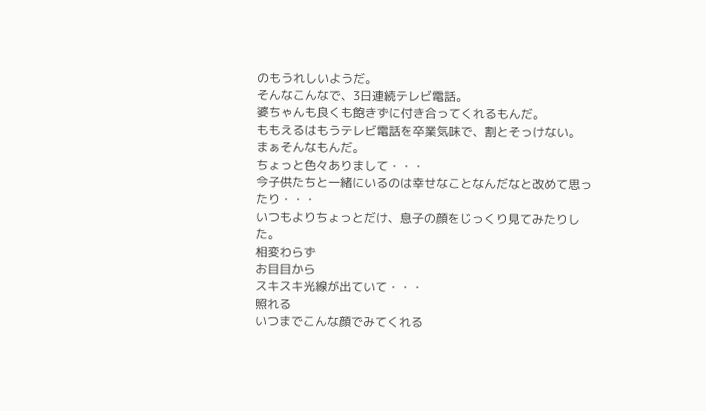のもうれしいようだ。
そんなこんなで、3日連続テレビ電話。
婆ちゃんも良くも飽きずに付き合ってくれるもんだ。
ももえるはもうテレビ電話を卒業気味で、割とそっけない。
まぁそんなもんだ。
ちょっと色々ありまして・・・
今子供たちと一緒にいるのは幸せなことなんだなと改めて思ったり・・・
いつもよりちょっとだけ、息子の顔をじっくり見てみたりした。
相変わらず
お目目から
スキスキ光線が出ていて・・・
照れる
いつまでこんな顔でみてくれる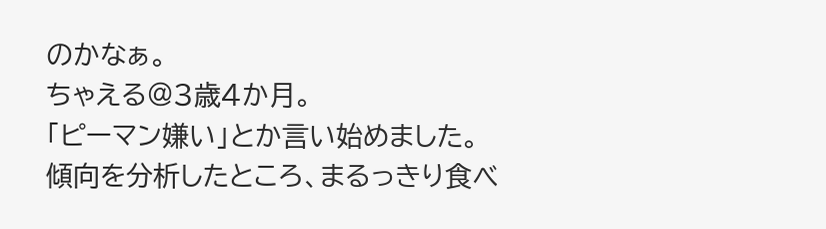のかなぁ。
ちゃえる@3歳4か月。
「ピーマン嫌い」とか言い始めました。
傾向を分析したところ、まるっきり食べ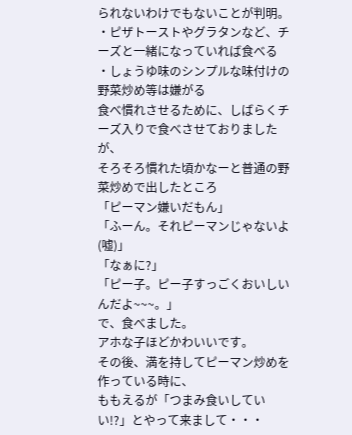られないわけでもないことが判明。
・ピザトーストやグラタンなど、チーズと一緒になっていれば食べる
・しょうゆ味のシンプルな味付けの野菜炒め等は嫌がる
食べ慣れさせるために、しばらくチーズ入りで食べさせておりましたが、
そろそろ慣れた頃かなーと普通の野菜炒めで出したところ
「ピーマン嫌いだもん」
「ふーん。それピーマンじゃないよ(嘘)」
「なぁに?」
「ピー子。ピー子すっごくおいしいんだよ~~~。」
で、食べました。
アホな子ほどかわいいです。
その後、満を持してピーマン炒めを作っている時に、
ももえるが「つまみ食いしていい!?」とやって来まして・・・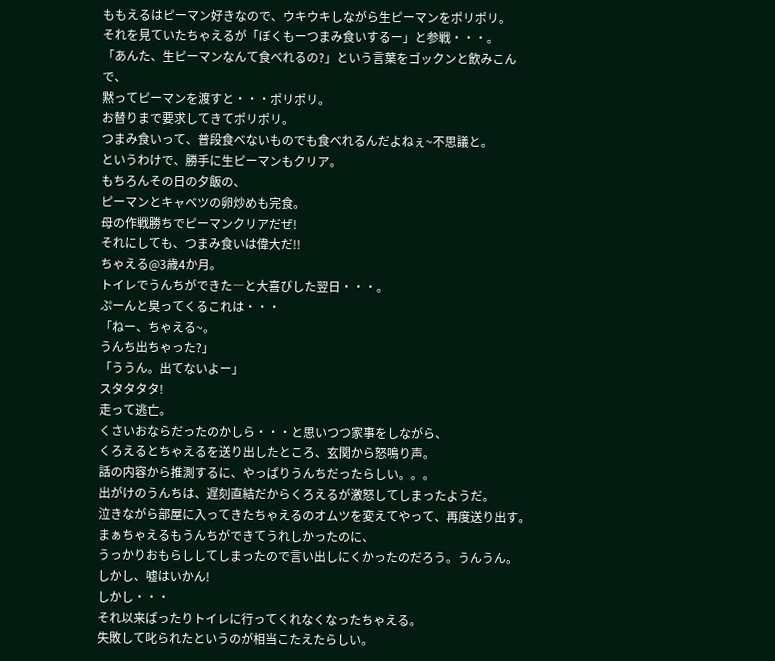ももえるはピーマン好きなので、ウキウキしながら生ピーマンをポリポリ。
それを見ていたちゃえるが「ぼくもーつまみ食いするー」と参戦・・・。
「あんた、生ピーマンなんて食べれるの?」という言葉をゴックンと飲みこんで、
黙ってピーマンを渡すと・・・ポリポリ。
お替りまで要求してきてポリポリ。
つまみ食いって、普段食べないものでも食べれるんだよねぇ~不思議と。
というわけで、勝手に生ピーマンもクリア。
もちろんその日の夕飯の、
ピーマンとキャベツの卵炒めも完食。
母の作戦勝ちでピーマンクリアだぜ!
それにしても、つまみ食いは偉大だ!!
ちゃえる@3歳4か月。
トイレでうんちができた―と大喜びした翌日・・・。
ぷーんと臭ってくるこれは・・・
「ねー、ちゃえる~。
うんち出ちゃった?」
「ううん。出てないよー」
スタタタタ!
走って逃亡。
くさいおならだったのかしら・・・と思いつつ家事をしながら、
くろえるとちゃえるを送り出したところ、玄関から怒鳴り声。
話の内容から推測するに、やっぱりうんちだったらしい。。。
出がけのうんちは、遅刻直結だからくろえるが激怒してしまったようだ。
泣きながら部屋に入ってきたちゃえるのオムツを変えてやって、再度送り出す。
まぁちゃえるもうんちができてうれしかったのに、
うっかりおもらししてしまったので言い出しにくかったのだろう。うんうん。
しかし、嘘はいかん!
しかし・・・
それ以来ぱったりトイレに行ってくれなくなったちゃえる。
失敗して叱られたというのが相当こたえたらしい。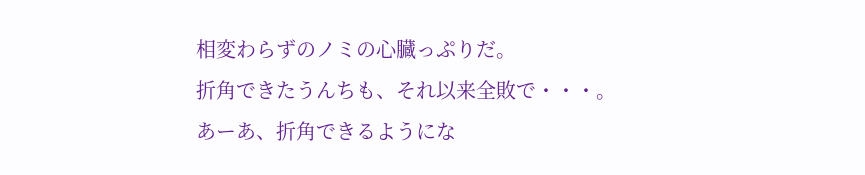相変わらずのノミの心臓っぷりだ。
折角できたうんちも、それ以来全敗で・・・。
あーあ、折角できるようにな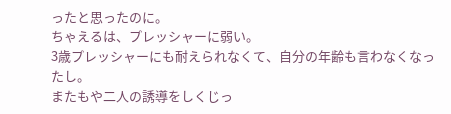ったと思ったのに。
ちゃえるは、プレッシャーに弱い。
3歳プレッシャーにも耐えられなくて、自分の年齢も言わなくなったし。
またもや二人の誘導をしくじっ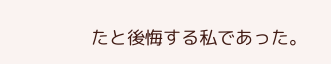たと後悔する私であった。